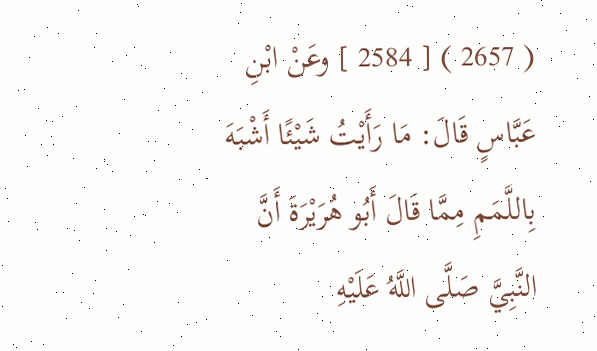( 2657 ) [ 2584 ] وعَنْ ابْنِ عَبَّاسٍ قَالَ: مَا رَأَيْتُ شَيْئًا أَشْبَهَ بِاللَّمَمِ مِمَّا قَالَ أَبُو هُرَيْرَةَ أَنَّ النَّبِيَّ صَلَّى اللَّهُ عَلَيْهِ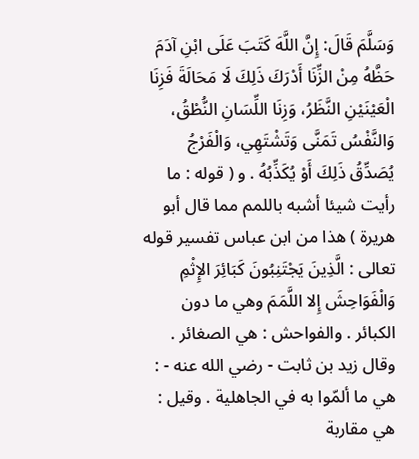وَسَلَّمَ قَالَ: إِنَّ اللَّهَ كَتَبَ عَلَى ابْنِ آدَمَ حَظَّهُ مِنْ الزِّنَا أَدْرَكَ ذَلِكَ لَا مَحَالَةَ فَزِنَا الْعَيْنَيْنِ النَّظَرُ، وَزِنَا اللِّسَانِ النُّطْقُ، وَالنَّفْسُ تَمَنَّى وَتَشْتَهِي، وَالْفَرْجُ يُصَدِّقُ ذَلِكَ أَوْ يُكَذِّبُهُ . و ( قوله : ما رأيت شيئا أشبه باللمم مما قال أبو هريرة ) هذا من ابن عباس تفسير قوله تعالى : الَّذِينَ يَجْتَنِبُونَ كَبَائِرَ الإِثْمِ وَالْفَوَاحِشَ إِلا اللَّمَمَ وهي ما دون الكبائر . والفواحش : هي الصغائر . وقال زيد بن ثابت - رضي الله عنه - : هي ما ألمّوا به في الجاهلية . وقيل : هي مقاربة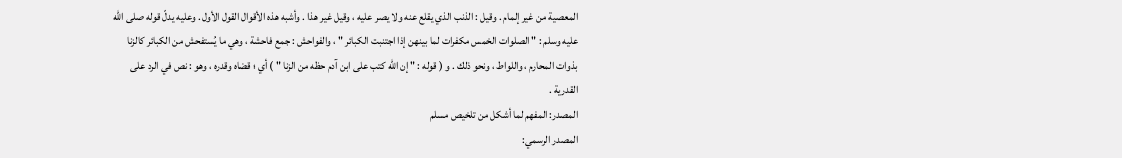المعصية من غير إلمام . وقيل : الذنب الذي يقلع عنه ولا يصر عليه ، وقيل غير هذا . وأشبه هذه الأقوال القول الأول . وعليه يدلّ قوله صلى الله عليه وسلم : " الصلوات الخمس مكفرات لما بينهن إذا اجتنبت الكبائر " ، والفواحش : جمع فاحشة ، وهي ما يُستفحش من الكبائر كالزنا بذوات المحارم ، واللواط ، ونحو ذلك . و ( قوله : " إن الله كتب على ابن آدم حظه من الزنا " ) أي ؛ قضاه وقدره ، وهو : نص في الرد على القدرية .
المصدر: المفهم لما أشكل من تلخيص مسلم
المصدر الرسمي: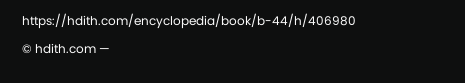https://hdith.com/encyclopedia/book/b-44/h/406980
© hdith.com —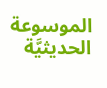الموسوعة الحديثيَّة